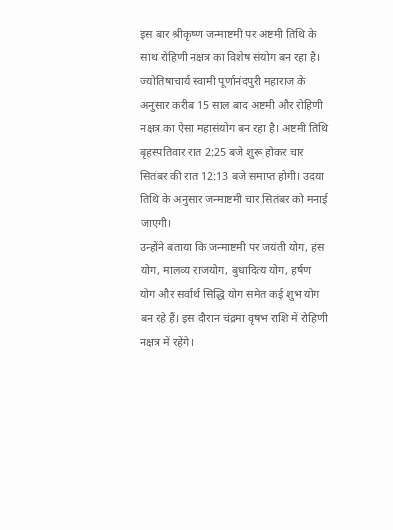इस बार श्रीकृष्ण जन्माष्टमी पर अष्टमी तिथि के साथ रोहिणी नक्षत्र का विशेष संयोग बन रहा है। ज्योतिषाचार्य स्वामी पूर्णानंदपुरी महाराज के अनुसार करीब 15 साल बाद अष्टमी और रोहिणी नक्षत्र का ऐसा महासंयोग बन रहा है। अष्टमी तिथि बृहस्पतिवार रात 2:25 बजे शुरू होकर चार सितंबर की रात 12:13 बजे समाप्त होगी। उदया तिथि के अनुसार जन्माष्टमी चार सितंबर को मनाई जाएगी।
उन्होंने बताया कि जन्माष्टमी पर जयंती योग, हंस योग, मालव्य राजयोग, बुधादित्य योग, हर्षण योग और सर्वार्थ सिद्धि योग समेत कई शुभ योग बन रहे हैं। इस दौरान चंद्रमा वृषभ राशि में रोहिणी नक्षत्र में रहेंगे।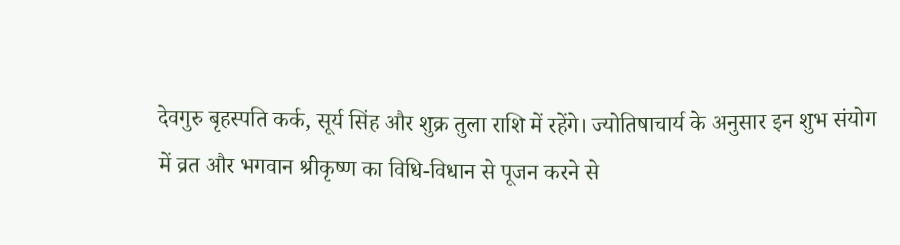देवगुरु बृहस्पति कर्क, सूर्य सिंह और शुक्र तुला राशि में रहेंगे। ज्योतिषाचार्य के अनुसार इन शुभ संयोग में व्रत और भगवान श्रीकृष्ण का विधि-विधान से पूजन करने से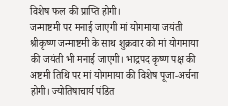विशेष फल की प्राप्ति होगी।
जन्माष्टमी पर मनाई जाएगी मां योगमाया जयंती
श्रीकृष्ण जन्माष्टमी के साथ शुक्रवार को मां योगमाया की जयंती भी मनाई जाएगी। भाद्रपद कृष्ण पक्ष की अष्टमी तिथि पर मां योगमाया की विशेष पूजा-अर्चना होगी। ज्योतिषाचार्य पंडित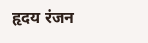हृदय रंजन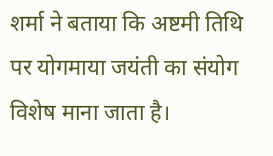शर्मा ने बताया कि अष्टमी तिथि पर योगमाया जयंती का संयोग विशेष माना जाता है।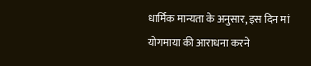धार्मिक मान्यता के अनुसार, इस दिन मां योगमाया की आराधना करने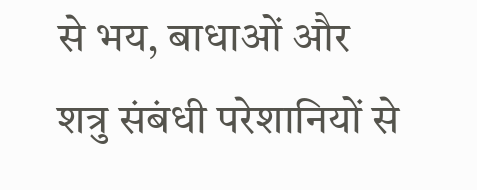से भय, बाधाओं और शत्रु संबंधी परेशानियों से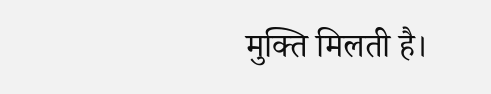मुक्ति मिलती है।